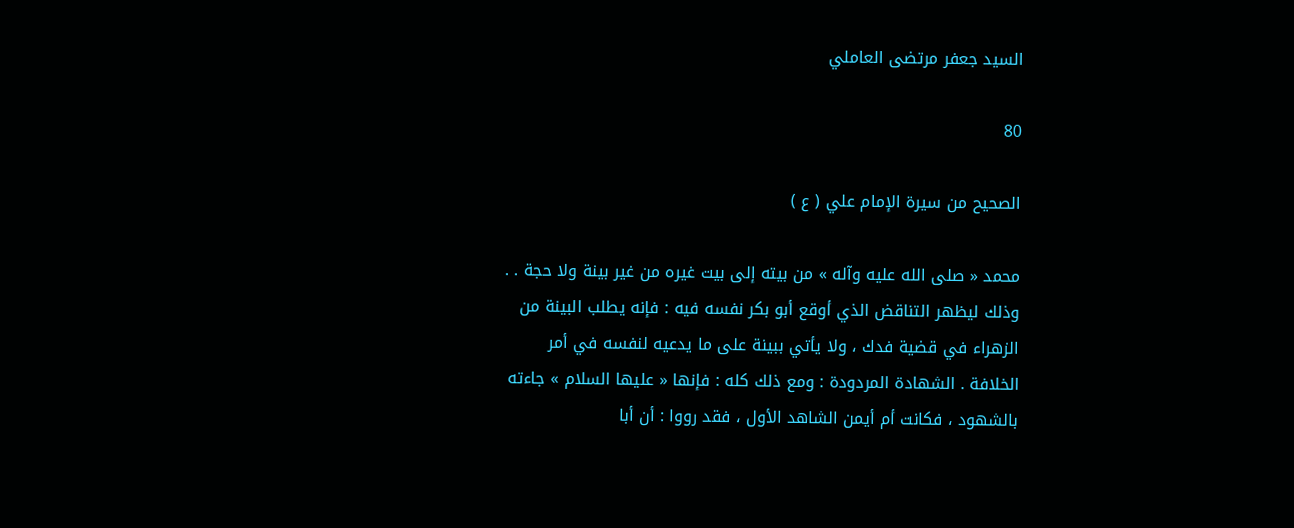السيد جعفر مرتضى العاملي

80

الصحيح من سيرة الإمام علي ( ع )

محمد « صلى الله عليه وآله » من بيته إلى بيت غيره من غير بينة ولا حجة . . وذلك ليظهر التناقض الذي أوقع أبو بكر نفسه فيه : فإنه يطلب البينة من الزهراء في قضية فدك ، ولا يأتي ببينة على ما يدعيه لنفسه في أمر الخلافة . الشهادة المردودة : ومع ذلك كله : فإنها « عليها السلام » جاءته بالشهود ، فكانت أم أيمن الشاهد الأول ، فقد رووا : أن أبا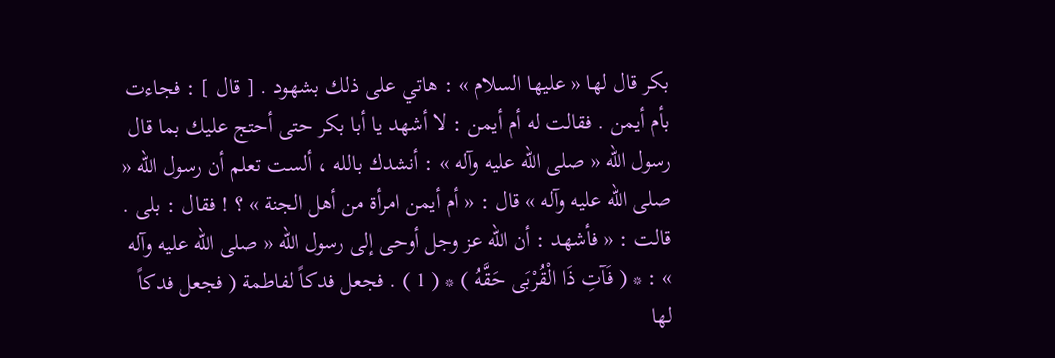بكر قال لها « عليها السلام » : هاتي على ذلك بشهود . [ قال ] : فجاءت بأم أيمن . فقالت له أم أيمن : لا أشهد يا أبا بكر حتى أحتج عليك بما قال رسول الله « صلى الله عليه وآله » : أنشدك بالله ، ألست تعلم أن رسول الله « صلى الله عليه وآله » قال : « أم أيمن امرأة من أهل الجنة » ؟ ! فقال : بلى . قالت : « فأشهد : أن الله عز وجل أوحى إلى رسول الله « صلى الله عليه وآله » : * ( فَآتِ ذَا الْقُرْبَى حَقَّهُ ) * ( 1 ) . فجعل فدكاً لفاطمة ( فجعل فدكاً لها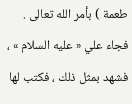طعمة ) بأمر الله تعالى . فجاء علي « عليه السلام » ، فشهد بمثل ذلك ، فكتب لها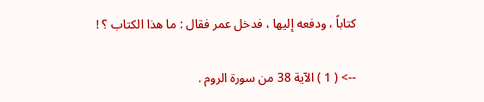كتاباً ، ودفعه إليها ، فدخل عمر فقال : ما هذا الكتاب ؟ !

--> ( 1 ) الآية 38 من سورة الروم .